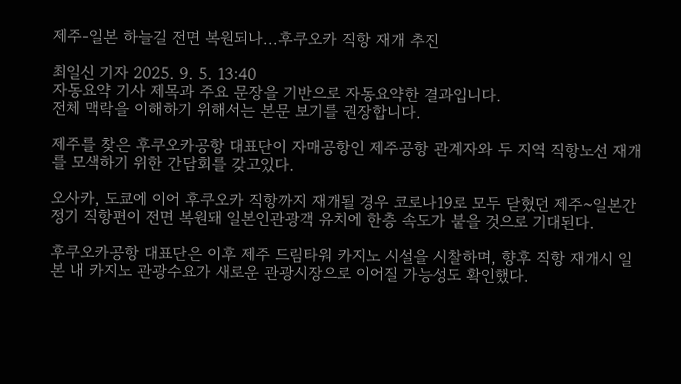제주-일본 하늘길 전면 복원되나...후쿠오카 직항 재개 추진

최일신 기자 2025. 9. 5. 13:40
자동요약 기사 제목과 주요 문장을 기반으로 자동요약한 결과입니다.
전체 맥락을 이해하기 위해서는 본문 보기를 권장합니다.

제주를 찾은 후쿠오카공항 대표단이 자매공항인 제주공항 관계자와 두 지역 직항노선 재개를 모색하기 위한 간담회를 갖고있다.

오사카, 도쿄에 이어 후쿠오카 직항까지 재개될 경우 코로나19로 모두 닫혔던 제주~일본간 정기 직항편이 전면 복원돼 일본인관광객 유치에 한층 속도가 붙을 것으로 기대된다.

후쿠오카공항 대표단은 이후 제주 드림타워 카지노 시설을 시찰하며, 향후 직항 재개시 일본 내 카지노 관광수요가 새로운 관광시장으로 이어질 가능성도 확인했다.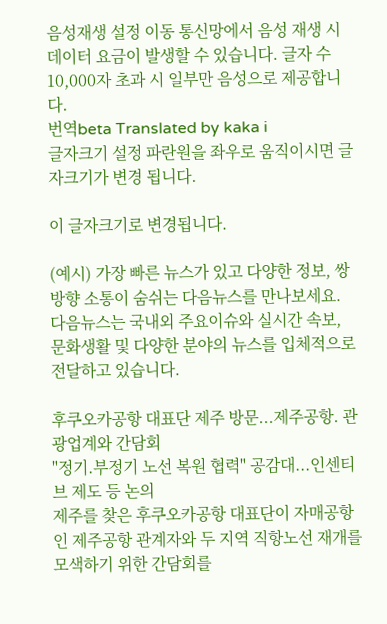음성재생 설정 이동 통신망에서 음성 재생 시 데이터 요금이 발생할 수 있습니다. 글자 수 10,000자 초과 시 일부만 음성으로 제공합니다.
번역beta Translated by kaka i
글자크기 설정 파란원을 좌우로 움직이시면 글자크기가 변경 됩니다.

이 글자크기로 변경됩니다.

(예시) 가장 빠른 뉴스가 있고 다양한 정보, 쌍방향 소통이 숨쉬는 다음뉴스를 만나보세요. 다음뉴스는 국내외 주요이슈와 실시간 속보, 문화생활 및 다양한 분야의 뉴스를 입체적으로 전달하고 있습니다.

후쿠오카공항 대표단 제주 방문...제주공항. 관광업계와 간담회
"정기.부정기 노선 복원 협력" 공감대...인센티브 제도 등 논의
제주를 찾은 후쿠오카공항 대표단이 자매공항인 제주공항 관계자와 두 지역 직항노선 재개를 모색하기 위한 간담회를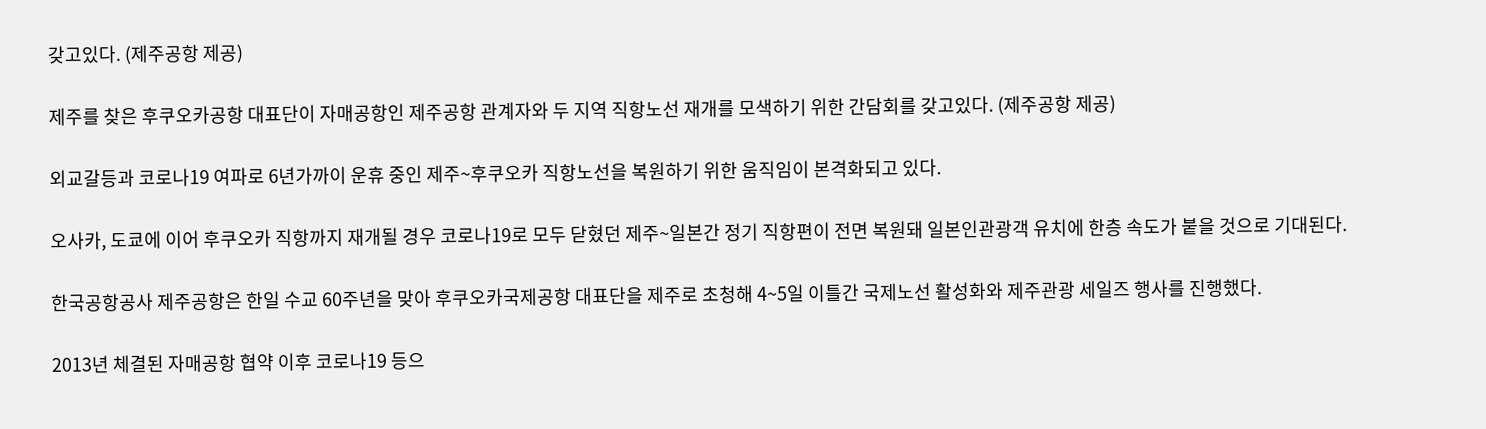갖고있다. (제주공항 제공)

제주를 찾은 후쿠오카공항 대표단이 자매공항인 제주공항 관계자와 두 지역 직항노선 재개를 모색하기 위한 간담회를 갖고있다. (제주공항 제공)

외교갈등과 코로나19 여파로 6년가까이 운휴 중인 제주~후쿠오카 직항노선을 복원하기 위한 움직임이 본격화되고 있다.

오사카, 도쿄에 이어 후쿠오카 직항까지 재개될 경우 코로나19로 모두 닫혔던 제주~일본간 정기 직항편이 전면 복원돼 일본인관광객 유치에 한층 속도가 붙을 것으로 기대된다.

한국공항공사 제주공항은 한일 수교 60주년을 맞아 후쿠오카국제공항 대표단을 제주로 초청해 4~5일 이틀간 국제노선 활성화와 제주관광 세일즈 행사를 진행했다.

2013년 체결된 자매공항 협약 이후 코로나19 등으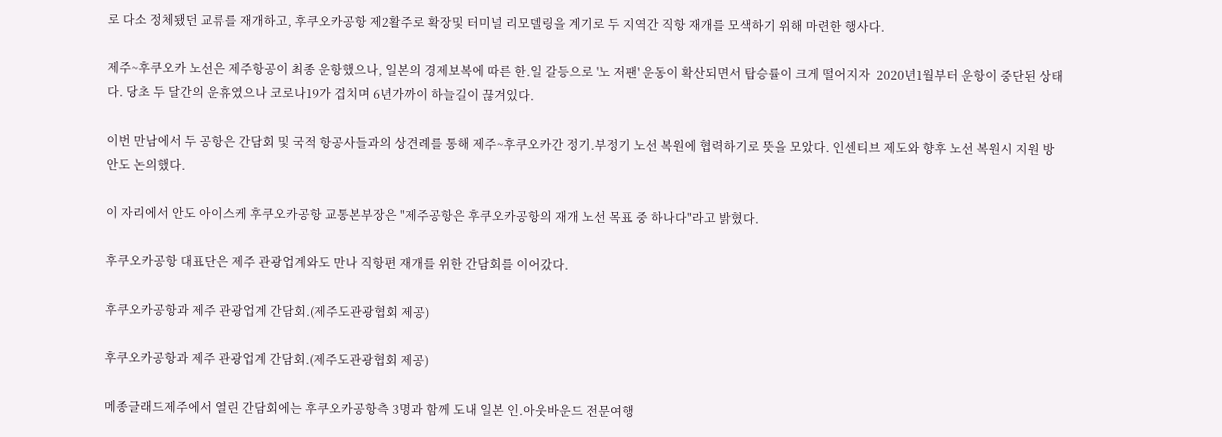로 다소 정체됐던 교류를 재개하고, 후쿠오카공항 제2활주로 확장및 터미널 리모델링을 계기로 두 지역간 직항 재개를 모색하기 위해 마련한 행사다.

제주~후쿠오카 노선은 제주항공이 최종 운항했으나, 일본의 경제보복에 따른 한.일 갈등으로 '노 저팬' 운동이 확산되면서 탑승률이 크게 떨어지자  2020년1월부터 운항이 중단된 상태다. 당초 두 달간의 운휴였으나 코로나19가 겹치며 6년가까이 하늘길이 끊겨있다.

이번 만남에서 두 공항은 간담회 및 국적 항공사들과의 상견례를 통해 제주~후쿠오카간 정기.부정기 노선 복원에 협력하기로 뜻을 모았다. 인센티브 제도와 향후 노선 복원시 지원 방안도 논의했다.

이 자리에서 안도 아이스케 후쿠오카공항 교통본부장은 "제주공항은 후쿠오카공항의 재개 노선 목표 중 하나다"라고 밝혔다.

후쿠오카공항 대표단은 제주 관광업계와도 만나 직항편 재개를 위한 간담회를 이어갔다.

후쿠오카공항과 제주 관광업계 간담회.(제주도관광협회 제공)

후쿠오카공항과 제주 관광업계 간담회.(제주도관광협회 제공)

메종글래드제주에서 열린 간담회에는 후쿠오카공항측 3명과 함께 도내 일본 인.아웃바운드 전문여행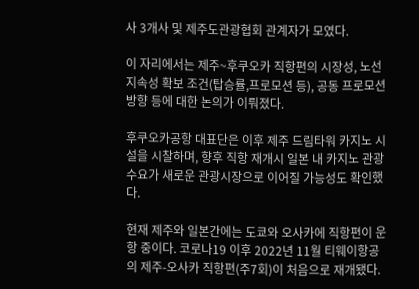사 3개사 및 제주도관광협회 관계자가 모였다.

이 자리에서는 제주~후쿠오카 직항편의 시장성, 노선 지속성 확보 조건(탑승률,프로모션 등), 공동 프로모션 방향 등에 대한 논의가 이뤄졌다.

후쿠오카공항 대표단은 이후 제주 드림타워 카지노 시설을 시찰하며, 향후 직항 재개시 일본 내 카지노 관광수요가 새로운 관광시장으로 이어질 가능성도 확인했다.

현재 제주와 일본간에는 도쿄와 오사카에 직항편이 운항 중이다. 코로나19 이후 2022년 11월 티웨이항공의 제주-오사카 직항편(주7회)이 처음으로 재개됐다.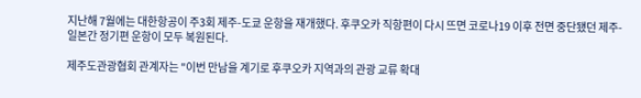지난해 7월에는 대한항공이 주3회 제주-도쿄 운항을 재개했다. 후쿠오카 직항편이 다시 뜨면 코로나19 이후 전면 중단됐던 제주-일본간 정기편 운항이 모두 복원된다.

제주도관광협회 관계자는 "이번 만남을 계기로 후쿠오카 지역과의 관광 교류 확대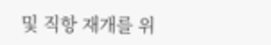및 직항 재개를 위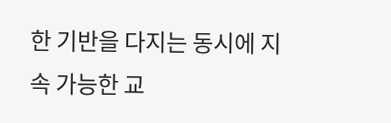한 기반을 다지는 동시에 지속 가능한 교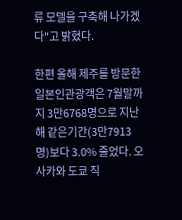류 모델을 구축해 나가겠다"고 밝혔다.

한편 올해 제주를 방문한 일본인관광객은 7월말까지 3만6768명으로 지난해 같은기간(3만7913명)보다 3.0% 줄었다. 오사카와 도쿄 직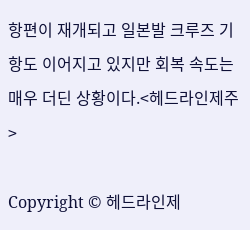항편이 재개되고 일본발 크루즈 기항도 이어지고 있지만 회복 속도는 매우 더딘 상황이다.<헤드라인제주>

Copyright © 헤드라인제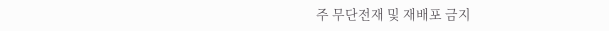주 무단전재 및 재배포 금지